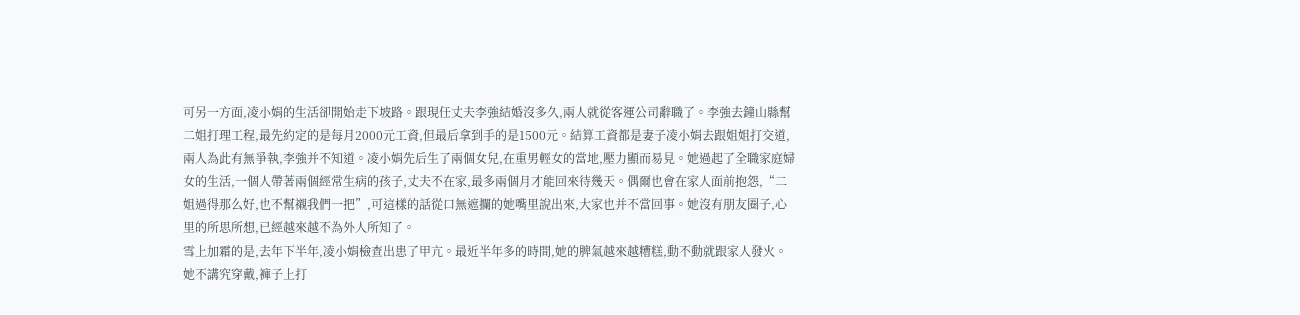可另一方面,凌小娟的生活卻開始走下坡路。跟現任丈夫李強結婚沒多久,兩人就從客運公司辭職了。李強去鐘山縣幫二姐打理工程,最先約定的是每月2000元工資,但最后拿到手的是1500元。結算工資都是妻子凌小娟去跟姐姐打交道,兩人為此有無爭執,李強并不知道。凌小娟先后生了兩個女兒,在重男輕女的當地,壓力顯而易見。她過起了全職家庭婦女的生活,一個人帶著兩個經常生病的孩子,丈夫不在家,最多兩個月才能回來待幾天。偶爾也會在家人面前抱怨,“二姐過得那么好,也不幫襯我們一把”,可這樣的話從口無遮攔的她嘴里說出來,大家也并不當回事。她沒有朋友圈子,心里的所思所想,已經越來越不為外人所知了。
雪上加霜的是,去年下半年,凌小娟檢查出患了甲亢。最近半年多的時間,她的脾氣越來越糟糕,動不動就跟家人發火。她不講究穿戴,褲子上打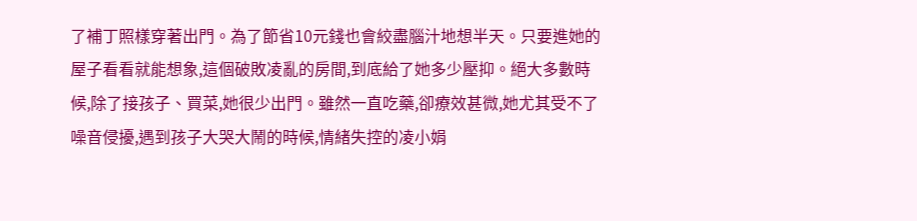了補丁照樣穿著出門。為了節省10元錢也會絞盡腦汁地想半天。只要進她的屋子看看就能想象,這個破敗凌亂的房間,到底給了她多少壓抑。絕大多數時候,除了接孩子、買菜,她很少出門。雖然一直吃藥,卻療效甚微,她尤其受不了噪音侵擾,遇到孩子大哭大鬧的時候,情緒失控的凌小娟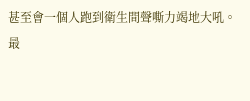甚至會一個人跑到衛生間聲嘶力竭地大吼。
最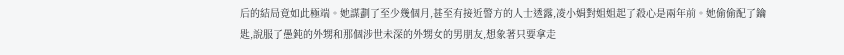后的結局竟如此極端。她謀劃了至少幾個月,甚至有接近警方的人士透露,凌小娟對姐姐起了殺心是兩年前。她偷偷配了鑰匙,說服了愚鈍的外甥和那個涉世未深的外甥女的男朋友,想象著只要拿走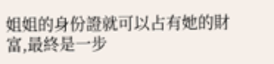姐姐的身份證就可以占有她的財富,最終是一步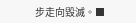步走向毀滅。■